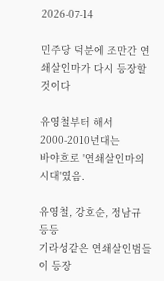2026-07-14

민주당 덕분에 조만간 연쇄살인마가 다시 등장할 것이다

유영철부터 해서 2000-2010년대는
바야흐로 '연쇄살인마의 시대'였음.

유영철, 강호순, 정남규 등등
기라성같은 연쇄살인범들이 등장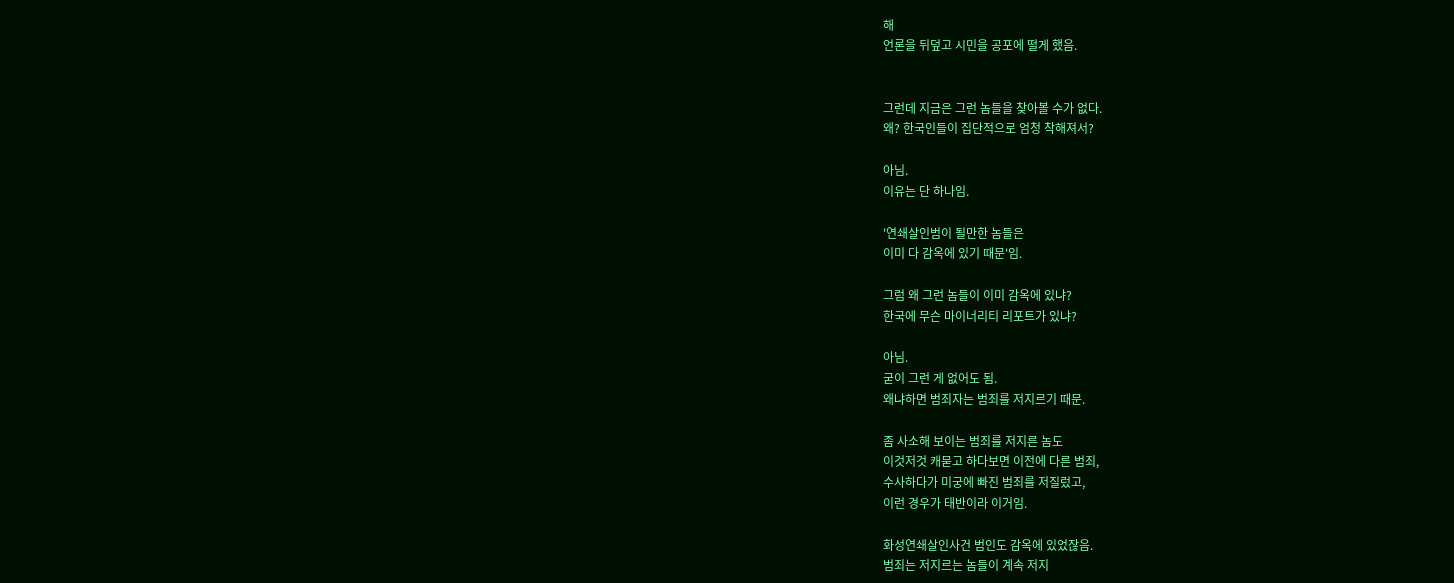해
언론을 뒤덮고 시민을 공포에 떨게 했음.


그런데 지금은 그런 놈들을 찾아볼 수가 없다.
왜? 한국인들이 집단적으로 엄청 착해져서?

아님.
이유는 단 하나임.

'연쇄살인범이 될만한 놈들은
이미 다 감옥에 있기 때문'임.

그럼 왜 그런 놈들이 이미 감옥에 있냐?
한국에 무슨 마이너리티 리포트가 있냐?

아님.
굳이 그런 게 없어도 됨.
왜냐하면 범죄자는 범죄를 저지르기 때문.

좀 사소해 보이는 범죄를 저지른 놈도
이것저것 캐묻고 하다보면 이전에 다른 범죄,
수사하다가 미궁에 빠진 범죄를 저질렀고,
이런 경우가 태반이라 이거임.

화성연쇄살인사건 범인도 감옥에 있었잖음.
범죄는 저지르는 놈들이 계속 저지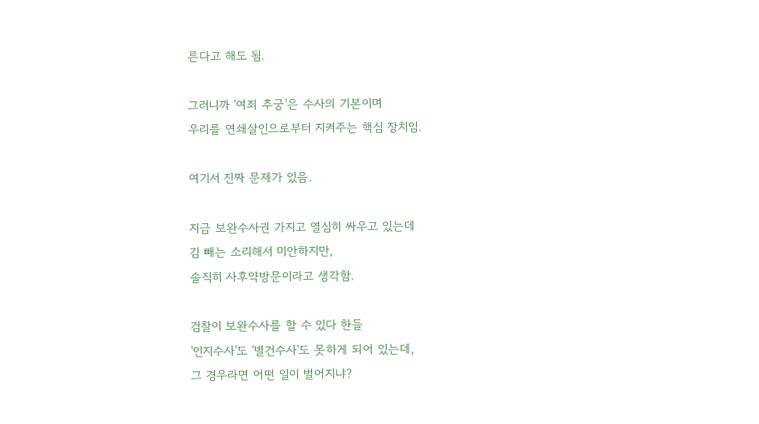른다고 해도 됨.

그러니까 '여죄 추궁'은 수사의 기본이며
우리를 연쇄살인으로부터 지켜주는 핵심 장치임.

여기서 진짜 문제가 있음.

지금 보완수사권 가지고 열심히 싸우고 있는데
김 빼는 소리해서 미안하지만,
솔직히 사후약방문이라고 생각함.

검찰이 보완수사를 할 수 있다 한들
'인지수사'도 '별건수사'도 못하게 되어 있는데,
그 경우라면 어떤 일이 벌어지냐?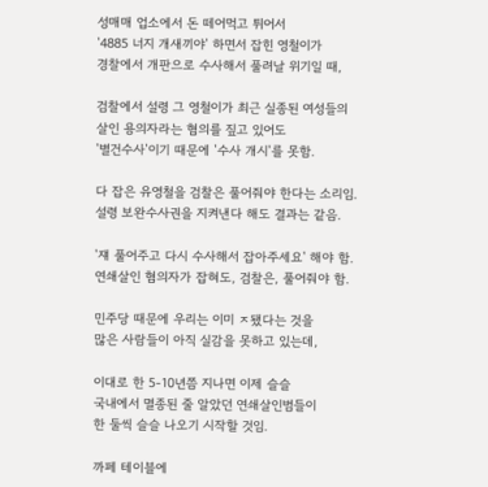성매매 업소에서 돈 떼어먹고 튀어서
'4885 너지 개새끼야' 하면서 잡힌 영철이가
경찰에서 개판으로 수사해서 풀려날 위기일 때,

검찰에서 설령 그 영철이가 최근 실종된 여성들의
살인 용의자라는 혐의를 짚고 있어도
'별건수사'이기 때문에 '수사 개시'를 못함.

다 잡은 유영철을 검찰은 풀어줘야 한다는 소리임.
설령 보완수사권을 지켜낸다 해도 결과는 같음.

'쟤 풀어주고 다시 수사해서 잡아주세요' 해야 함.
연쇄살인 혐의자가 잡혀도, 검찰은, 풀어줘야 함.

민주당 때문에 우리는 이미 ㅈ됐다는 것을
많은 사람들이 아직 실감을 못하고 있는데,

이대로 한 5-10년쯤 지나면 이제 슬슬
국내에서 멸종된 줄 알았던 연쇄살인범들이
한 둘씩 슬슬 나오기 시작할 것임.

까페 테이블에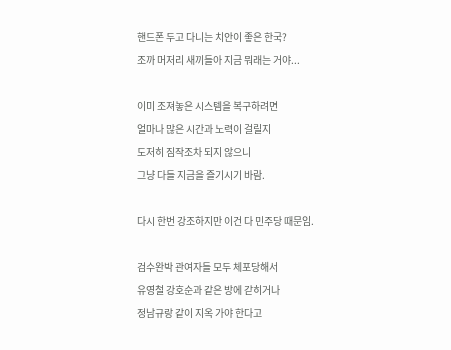핸드폰 두고 다니는 치안이 좋은 한국?
조까 머저리 새끼들아 지금 뭐래는 거야...

이미 조져놓은 시스템을 복구하려면
얼마나 많은 시간과 노력이 걸릴지
도저히 짐작조차 되지 않으니
그냥 다들 지금을 즐기시기 바람.

다시 한번 강조하지만 이건 다 민주당 때문임.

검수완박 관여자들 모두 체포당해서
유영철 강호순과 같은 방에 갇히거나
정남규랑 같이 지옥 가야 한다고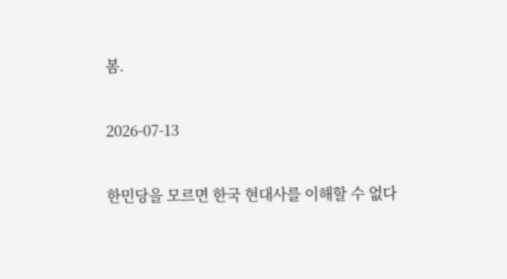봄.

2026-07-13

한민당을 모르면 한국 현대사를 이해할 수 없다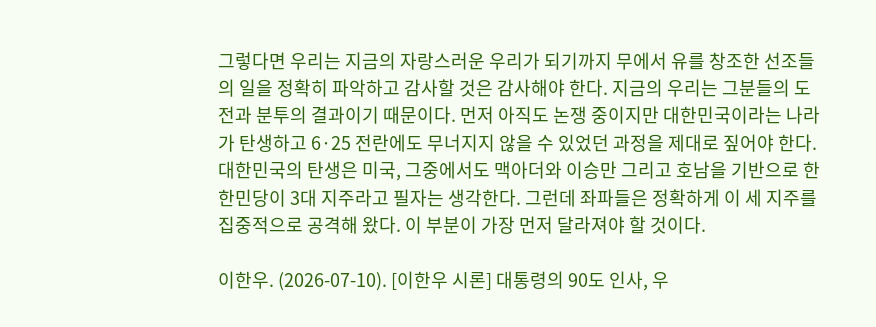그렇다면 우리는 지금의 자랑스러운 우리가 되기까지 무에서 유를 창조한 선조들의 일을 정확히 파악하고 감사할 것은 감사해야 한다. 지금의 우리는 그분들의 도전과 분투의 결과이기 때문이다. 먼저 아직도 논쟁 중이지만 대한민국이라는 나라가 탄생하고 6·25 전란에도 무너지지 않을 수 있었던 과정을 제대로 짚어야 한다. 대한민국의 탄생은 미국, 그중에서도 맥아더와 이승만 그리고 호남을 기반으로 한 한민당이 3대 지주라고 필자는 생각한다. 그런데 좌파들은 정확하게 이 세 지주를 집중적으로 공격해 왔다. 이 부분이 가장 먼저 달라져야 할 것이다.

이한우. (2026-07-10). [이한우 시론] 대통령의 90도 인사, 우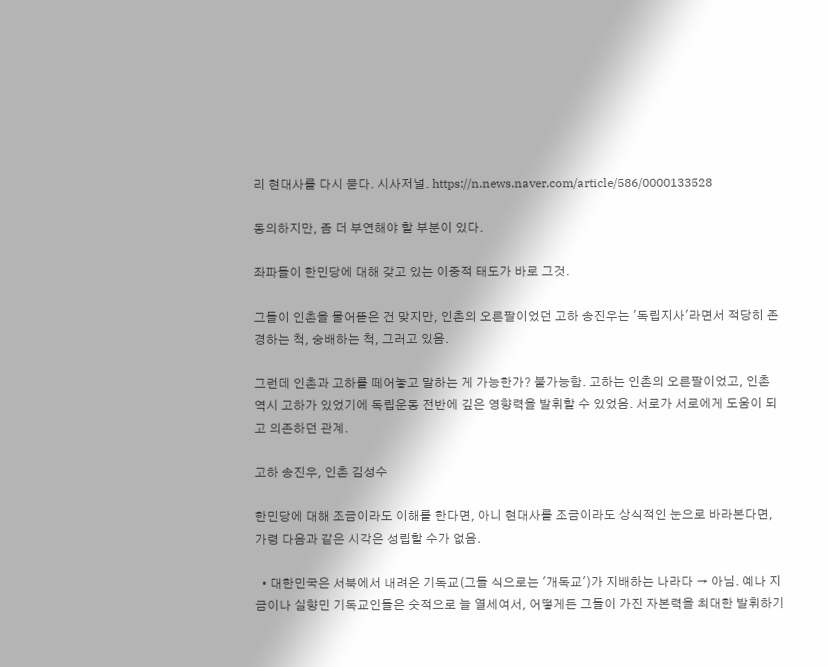리 현대사를 다시 묻다. 시사저널. https://n.news.naver.com/article/586/0000133528

동의하지만, 좀 더 부연해야 할 부분이 있다.

좌파들이 한민당에 대해 갖고 있는 이중적 태도가 바로 그것.

그들이 인촌을 물어뜯은 건 맞지만, 인촌의 오른팔이었던 고하 송진우는 '독립지사'라면서 적당히 존경하는 척, 숭배하는 척, 그러고 있음.

그런데 인촌과 고하를 떼어놓고 말하는 게 가능한가? 불가능함. 고하는 인촌의 오른팔이었고, 인촌 역시 고하가 있었기에 독립운동 전반에 깊은 영향력을 발휘할 수 있었음. 서로가 서로에게 도움이 되고 의존하던 관계.

고하 송진우, 인촌 김성수

한민당에 대해 조금이라도 이해를 한다면, 아니 현대사를 조금이라도 상식적인 눈으로 바라본다면, 가령 다음과 같은 시각은 성립할 수가 없음.

  • 대한민국은 서북에서 내려온 기독교(그들 식으로는 '개독교')가 지배하는 나라다 → 아님. 예나 지금이나 실향민 기독교인들은 숫적으로 늘 열세여서, 어떻게든 그들이 가진 자본력을 최대한 발휘하기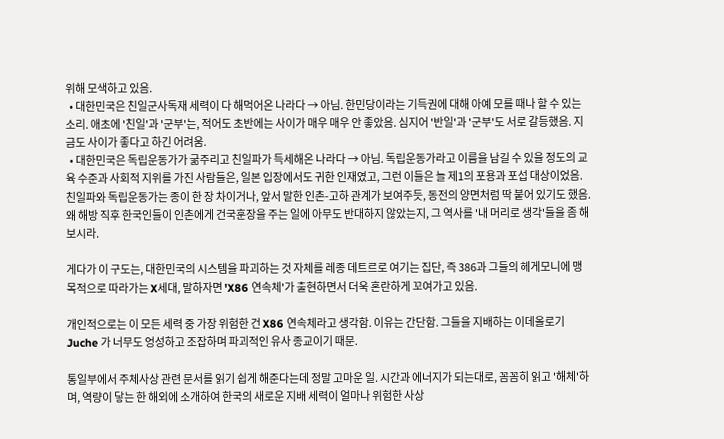위해 모색하고 있음.
  • 대한민국은 친일군사독재 세력이 다 해먹어온 나라다 → 아님. 한민당이라는 기득권에 대해 아예 모를 때나 할 수 있는 소리. 애초에 '친일'과 '군부'는, 적어도 초반에는 사이가 매우 매우 안 좋았음. 심지어 '반일'과 '군부'도 서로 갈등했음. 지금도 사이가 좋다고 하긴 어려움.
  • 대한민국은 독립운동가가 굶주리고 친일파가 득세해온 나라다 → 아님. 독립운동가라고 이름을 남길 수 있을 정도의 교육 수준과 사회적 지위를 가진 사람들은, 일본 입장에서도 귀한 인재였고, 그런 이들은 늘 제1의 포용과 포섭 대상이었음. 친일파와 독립운동가는 종이 한 장 차이거나, 앞서 말한 인촌-고하 관계가 보여주듯, 동전의 양면처럼 딱 붙어 있기도 했음. 왜 해방 직후 한국인들이 인촌에게 건국훈장을 주는 일에 아무도 반대하지 않았는지, 그 역사를 '내 머리로 생각'들을 좀 해보시라.

게다가 이 구도는, 대한민국의 시스템을 파괴하는 것 자체를 레종 데트르로 여기는 집단, 즉 386과 그들의 헤게모니에 맹목적으로 따라가는 X세대, 말하자면 'X86 연속체'가 출현하면서 더욱 혼란하게 꼬여가고 있음.

개인적으로는 이 모든 세력 중 가장 위험한 건 X86 연속체라고 생각함. 이유는 간단함. 그들을 지배하는 이데올로기 Juche 가 너무도 엉성하고 조잡하며 파괴적인 유사 종교이기 때문.

통일부에서 주체사상 관련 문서를 읽기 쉽게 해준다는데 정말 고마운 일. 시간과 에너지가 되는대로, 꼼꼼히 읽고 '해체'하며, 역량이 닿는 한 해외에 소개하여 한국의 새로운 지배 세력이 얼마나 위험한 사상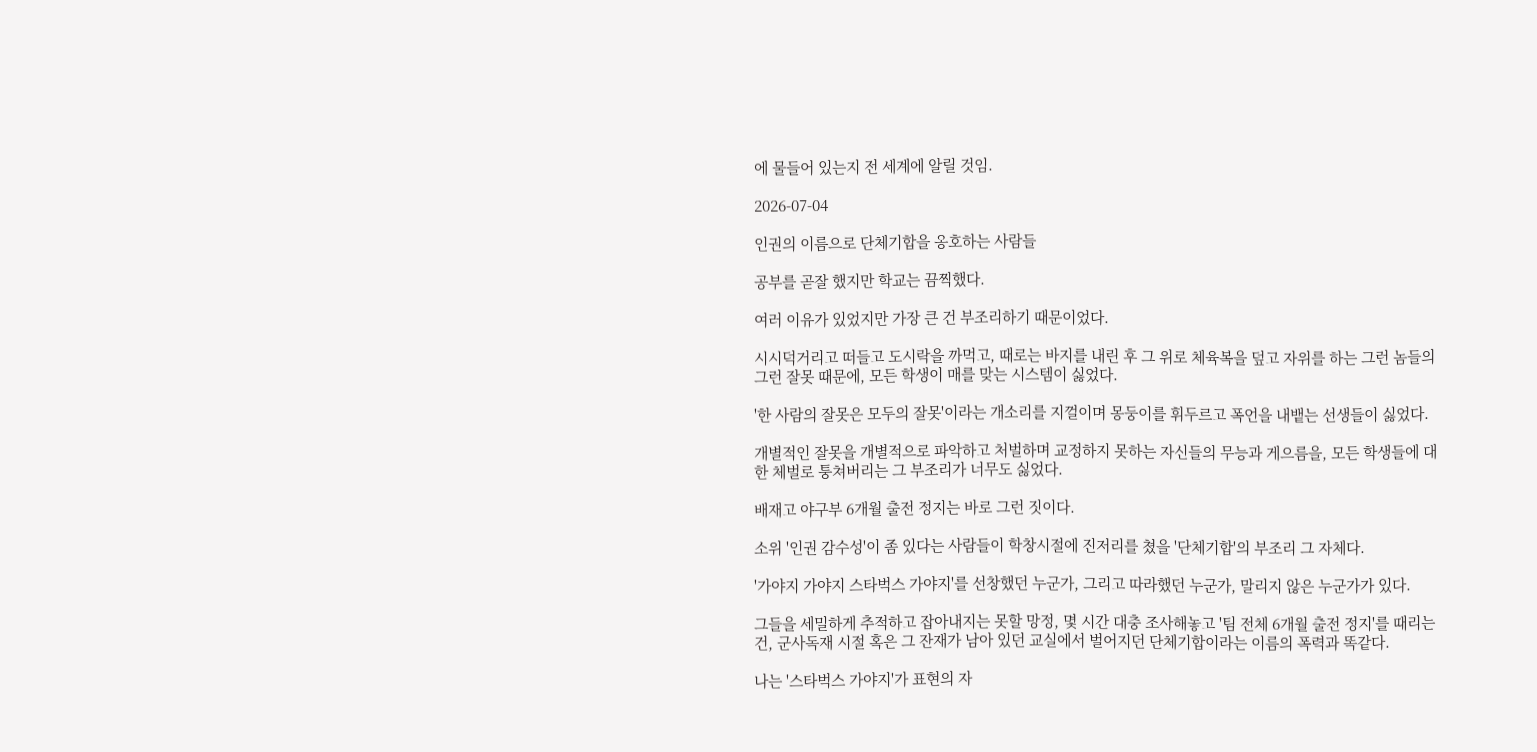에 물들어 있는지 전 세계에 알릴 것임.

2026-07-04

인권의 이름으로 단체기합을 옹호하는 사람들

공부를 곧잘 했지만 학교는 끔찍했다.

여러 이유가 있었지만 가장 큰 건 부조리하기 때문이었다.

시시덕거리고 떠들고 도시락을 까먹고, 때로는 바지를 내린 후 그 위로 체육복을 덮고 자위를 하는 그런 놈들의 그런 잘못 때문에, 모든 학생이 매를 맞는 시스템이 싫었다.

'한 사람의 잘못은 모두의 잘못'이라는 개소리를 지껄이며 몽둥이를 휘두르고 폭언을 내뱉는 선생들이 싫었다.

개별적인 잘못을 개별적으로 파악하고 처벌하며 교정하지 못하는 자신들의 무능과 게으름을, 모든 학생들에 대한 체벌로 퉁쳐버리는 그 부조리가 너무도 싫었다.

배재고 야구부 6개월 출전 정지는 바로 그런 짓이다.

소위 '인권 감수성'이 좀 있다는 사람들이 학창시절에 진저리를 쳤을 '단체기합'의 부조리 그 자체다.

'가야지 가야지 스타벅스 가야지'를 선창했던 누군가, 그리고 따라했던 누군가, 말리지 않은 누군가가 있다.

그들을 세밀하게 추적하고 잡아내지는 못할 망정, 몇 시간 대충 조사해놓고 '팀 전체 6개월 출전 정지'를 때리는 건, 군사독재 시절 혹은 그 잔재가 남아 있던 교실에서 벌어지던 단체기합이라는 이름의 폭력과 똑같다.

나는 '스타벅스 가야지'가 표현의 자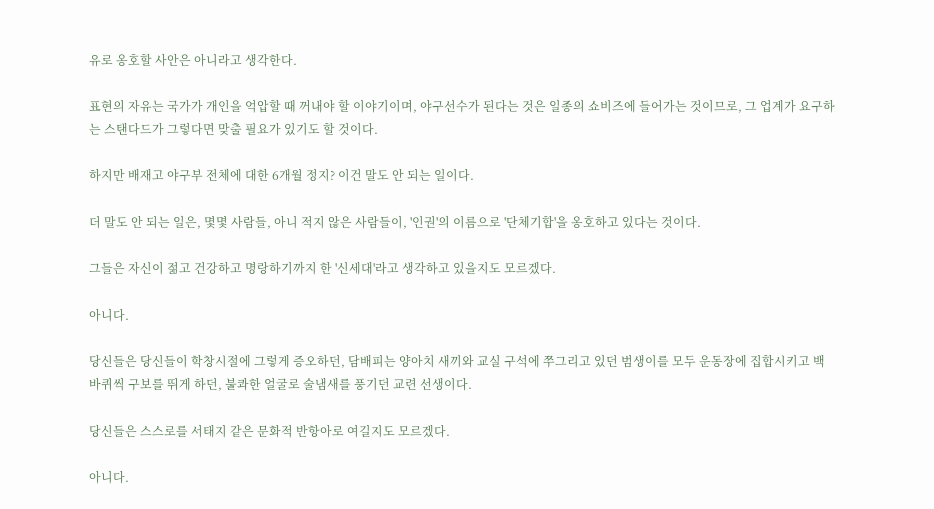유로 옹호할 사안은 아니라고 생각한다.

표현의 자유는 국가가 개인을 억압할 때 꺼내야 할 이야기이며, 야구선수가 된다는 것은 일종의 쇼비즈에 들어가는 것이므로, 그 업계가 요구하는 스탠다드가 그렇다면 맞출 필요가 있기도 할 것이다.

하지만 배재고 야구부 전체에 대한 6개월 정지? 이건 말도 안 되는 일이다.

더 말도 안 되는 일은, 몇몇 사람들, 아니 적지 않은 사람들이, '인권'의 이름으로 '단체기합'을 옹호하고 있다는 것이다.

그들은 자신이 젊고 건강하고 명랑하기까지 한 '신세대'라고 생각하고 있을지도 모르겠다.

아니다.

당신들은 당신들이 학창시절에 그렇게 증오하던, 담배피는 양아치 새끼와 교실 구석에 쭈그리고 있던 범생이를 모두 운동장에 집합시키고 백 바퀴씩 구보를 뛰게 하던, 불콰한 얼굴로 술냄새를 풍기던 교련 선생이다.

당신들은 스스로를 서태지 같은 문화적 반항아로 여길지도 모르겠다.

아니다.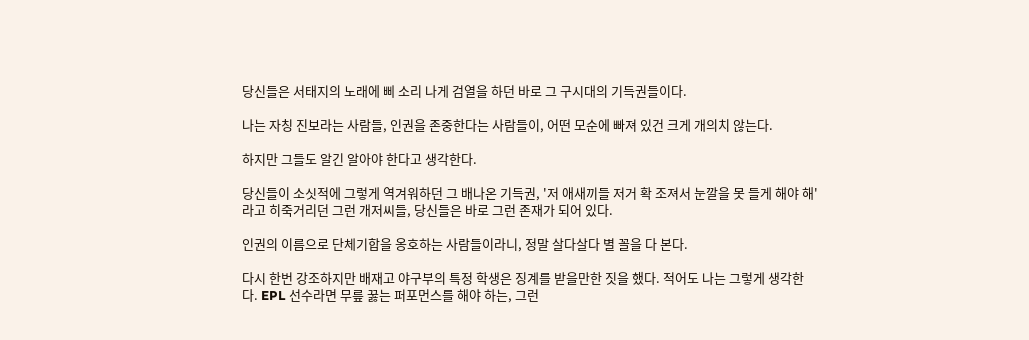당신들은 서태지의 노래에 삐 소리 나게 검열을 하던 바로 그 구시대의 기득권들이다.

나는 자칭 진보라는 사람들, 인권을 존중한다는 사람들이, 어떤 모순에 빠져 있건 크게 개의치 않는다.

하지만 그들도 알긴 알아야 한다고 생각한다.

당신들이 소싯적에 그렇게 역겨워하던 그 배나온 기득권, '저 애새끼들 저거 확 조져서 눈깔을 못 들게 해야 해'라고 히죽거리던 그런 개저씨들, 당신들은 바로 그런 존재가 되어 있다.

인권의 이름으로 단체기합을 옹호하는 사람들이라니, 정말 살다살다 별 꼴을 다 본다.

다시 한번 강조하지만 배재고 야구부의 특정 학생은 징계를 받을만한 짓을 했다. 적어도 나는 그렇게 생각한다. EPL 선수라면 무릎 꿇는 퍼포먼스를 해야 하는, 그런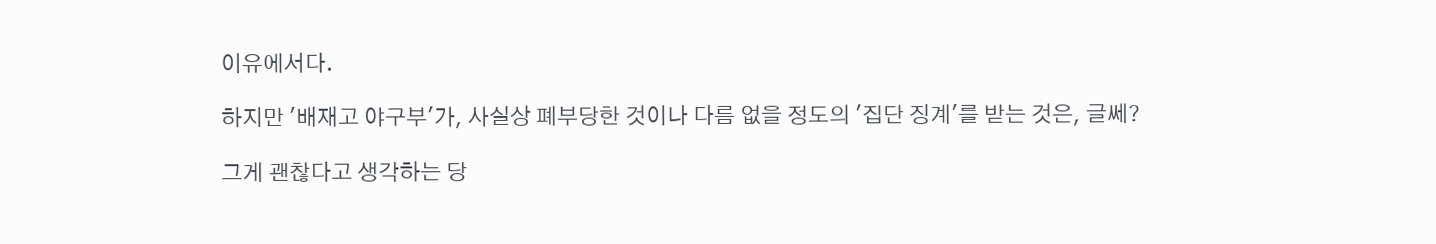이유에서다.

하지만 '배재고 야구부'가, 사실상 폐부당한 것이나 다름 없을 정도의 '집단 징계'를 받는 것은, 글쎄?

그게 괜찮다고 생각하는 당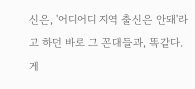신은, '어디어디 지역 출신은 안돼'라고 하던 바로 그 꼰대들과, 똑같다. 게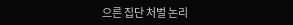으른 집단 처벌 논리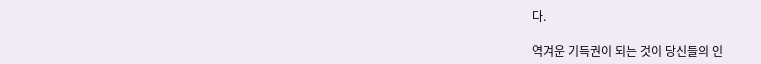다.

역겨운 기득권이 되는 것이 당신들의 인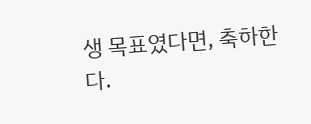생 목표였다면, 축하한다.